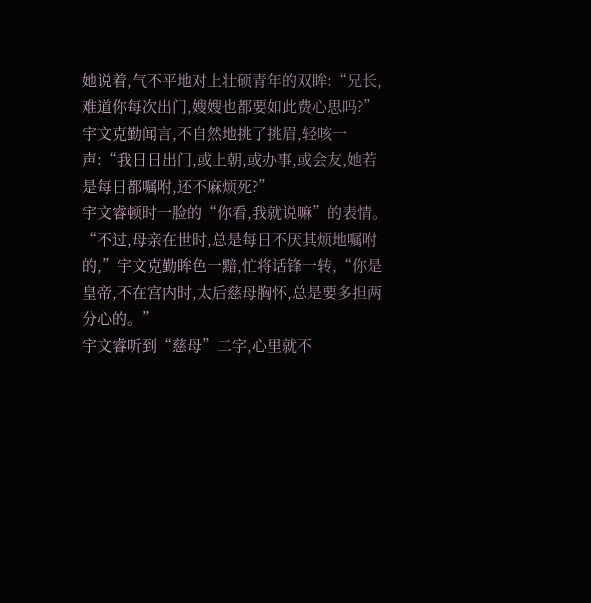她说着,气不平地对上壮硕青年的双眸:“兄长,难道你每次出门,嫂嫂也都要如此费心思吗?”
宇文克勤闻言,不自然地挑了挑眉,轻咳一声:“我日日出门,或上朝,或办事,或会友,她若是每日都嘱咐,还不麻烦死?”
宇文睿顿时一脸的“你看,我就说嘛”的表情。
“不过,母亲在世时,总是每日不厌其烦地嘱咐的,”宇文克勤眸色一黯,忙将话锋一转,“你是皇帝,不在宫内时,太后慈母胸怀,总是要多担两分心的。”
宇文睿听到“慈母”二字,心里就不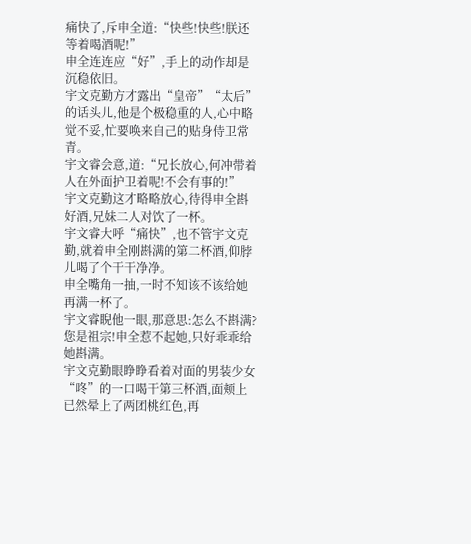痛快了,斥申全道:“快些!快些!朕还等着喝酒呢!”
申全连连应“好”,手上的动作却是沉稳依旧。
宇文克勤方才露出“皇帝”“太后”的话头儿,他是个极稳重的人,心中略觉不妥,忙要唤来自己的贴身侍卫常青。
宇文睿会意,道:“兄长放心,何冲带着人在外面护卫着呢!不会有事的!”
宇文克勤这才略略放心,待得申全斟好酒,兄妹二人对饮了一杯。
宇文睿大呼“痛快”,也不管宇文克勤,就着申全刚斟满的第二杯酒,仰脖儿喝了个干干净净。
申全嘴角一抽,一时不知该不该给她再满一杯了。
宇文睿睨他一眼,那意思:怎么不斟满?
您是祖宗!申全惹不起她,只好乖乖给她斟满。
宇文克勤眼睁睁看着对面的男装少女“咚”的一口喝干第三杯酒,面颊上已然晕上了两团桃红色,再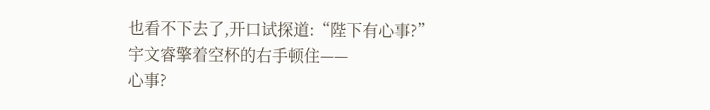也看不下去了,开口试探道:“陛下有心事?”
宇文睿擎着空杯的右手顿住——
心事?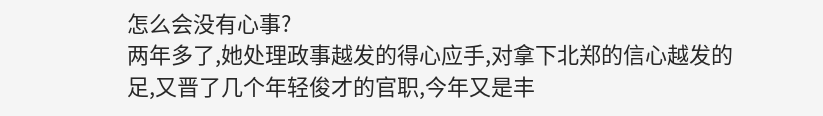怎么会没有心事?
两年多了,她处理政事越发的得心应手,对拿下北郑的信心越发的足,又晋了几个年轻俊才的官职,今年又是丰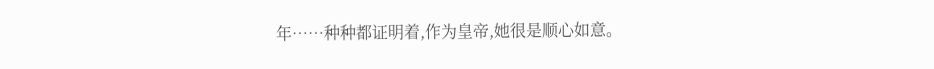年……种种都证明着,作为皇帝,她很是顺心如意。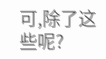可,除了这些呢?